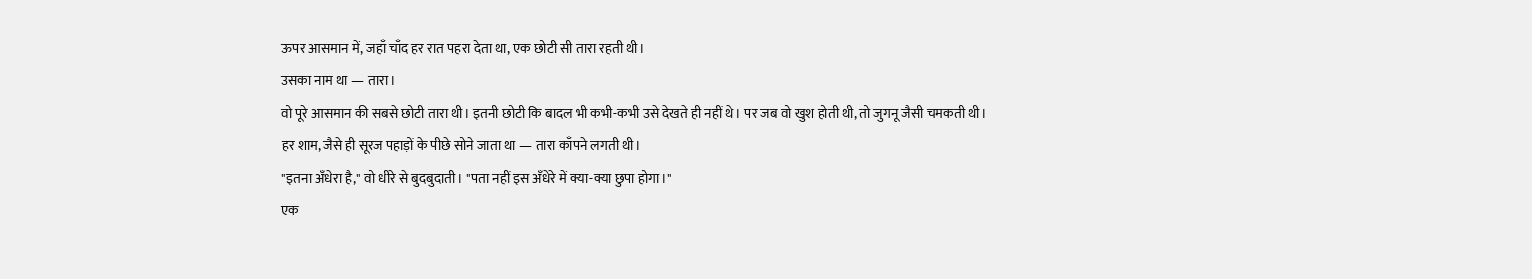ऊपर आसमान में, जहाँ चाँद हर रात पहरा देता था, एक छोटी सी तारा रहती थी।
उसका नाम था — तारा।
वो पूरे आसमान की सबसे छोटी तारा थी। इतनी छोटी कि बादल भी कभी-कभी उसे देखते ही नहीं थे। पर जब वो खुश होती थी, तो जुगनू जैसी चमकती थी।
हर शाम, जैसे ही सूरज पहाड़ों के पीछे सोने जाता था — तारा काँपने लगती थी।
"इतना अँधेरा है," वो धीरे से बुदबुदाती। "पता नहीं इस अँधेरे में क्या-क्या छुपा होगा।"
एक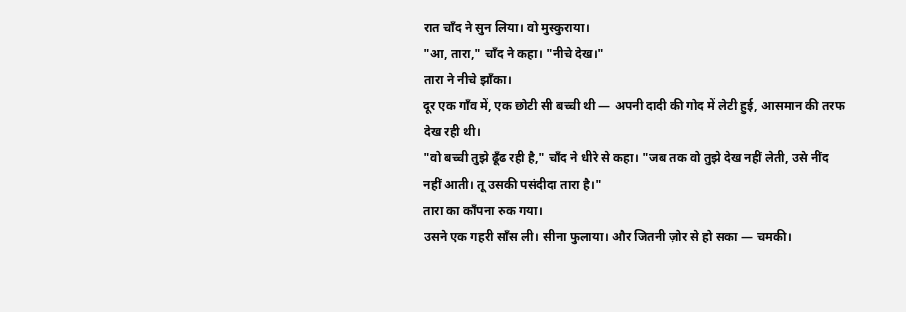रात चाँद ने सुन लिया। वो मुस्कुराया।
"आ, तारा," चाँद ने कहा। "नीचे देख।"
तारा ने नीचे झाँका।
दूर एक गाँव में, एक छोटी सी बच्ची थी — अपनी दादी की गोद में लेटी हुई, आसमान की तरफ देख रही थी।
"वो बच्ची तुझे ढूँढ रही है," चाँद ने धीरे से कहा। "जब तक वो तुझे देख नहीं लेती, उसे नींद नहीं आती। तू उसकी पसंदीदा तारा है।"
तारा का काँपना रुक गया।
उसने एक गहरी साँस ली। सीना फुलाया। और जितनी ज़ोर से हो सका — चमकी।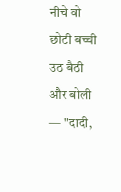नीचे वो छोटी बच्ची उठ बैठी और बोली — "दादी,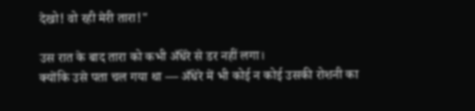देखो! वो रही मेरी तारा!"

उस रात के बाद तारा को कभी अँधेरे से डर नहीं लगा।
क्योंकि उसे पता चल गया था — अँधेरे में भी कोई न कोई उसकी रोशनी का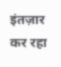इंतज़ार कर रहा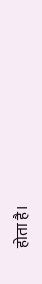होता है।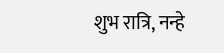शुभ रात्रि, नन्हे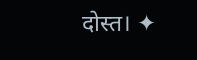दोस्त। ✦